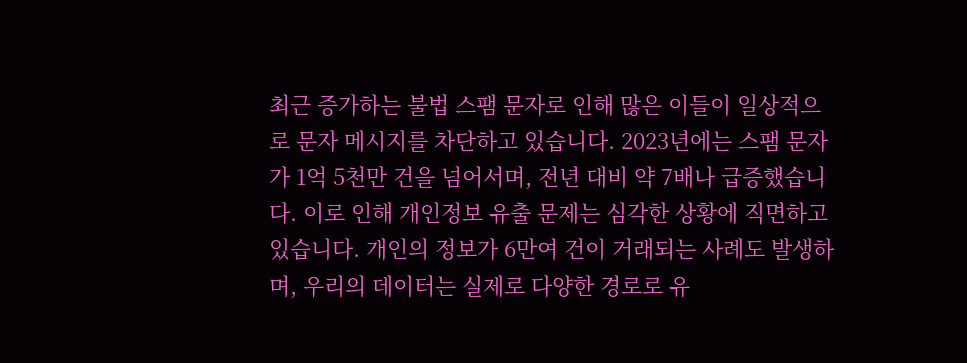최근 증가하는 불법 스팸 문자로 인해 많은 이들이 일상적으로 문자 메시지를 차단하고 있습니다. 2023년에는 스팸 문자가 1억 5천만 건을 넘어서며, 전년 대비 약 7배나 급증했습니다. 이로 인해 개인정보 유출 문제는 심각한 상황에 직면하고 있습니다. 개인의 정보가 6만여 건이 거래되는 사례도 발생하며, 우리의 데이터는 실제로 다양한 경로로 유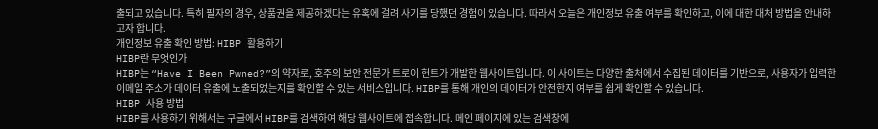출되고 있습니다. 특히 필자의 경우, 상품권을 제공하겠다는 유혹에 걸려 사기를 당했던 경험이 있습니다. 따라서 오늘은 개인정보 유출 여부를 확인하고, 이에 대한 대처 방법을 안내하고자 합니다.
개인정보 유출 확인 방법: HIBP 활용하기
HIBP란 무엇인가
HIBP는 “Have I Been Pwned?”의 약자로, 호주의 보안 전문가 트로이 헌트가 개발한 웹사이트입니다. 이 사이트는 다양한 출처에서 수집된 데이터를 기반으로, 사용자가 입력한 이메일 주소가 데이터 유출에 노출되었는지를 확인할 수 있는 서비스입니다. HIBP를 통해 개인의 데이터가 안전한지 여부를 쉽게 확인할 수 있습니다.
HIBP 사용 방법
HIBP를 사용하기 위해서는 구글에서 HIBP를 검색하여 해당 웹사이트에 접속합니다. 메인 페이지에 있는 검색창에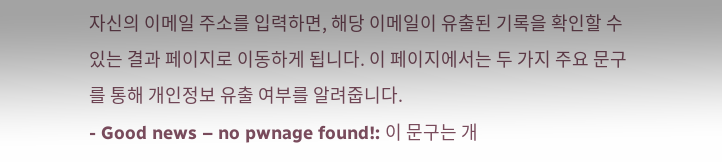자신의 이메일 주소를 입력하면, 해당 이메일이 유출된 기록을 확인할 수 있는 결과 페이지로 이동하게 됩니다. 이 페이지에서는 두 가지 주요 문구를 통해 개인정보 유출 여부를 알려줍니다.
- Good news – no pwnage found!: 이 문구는 개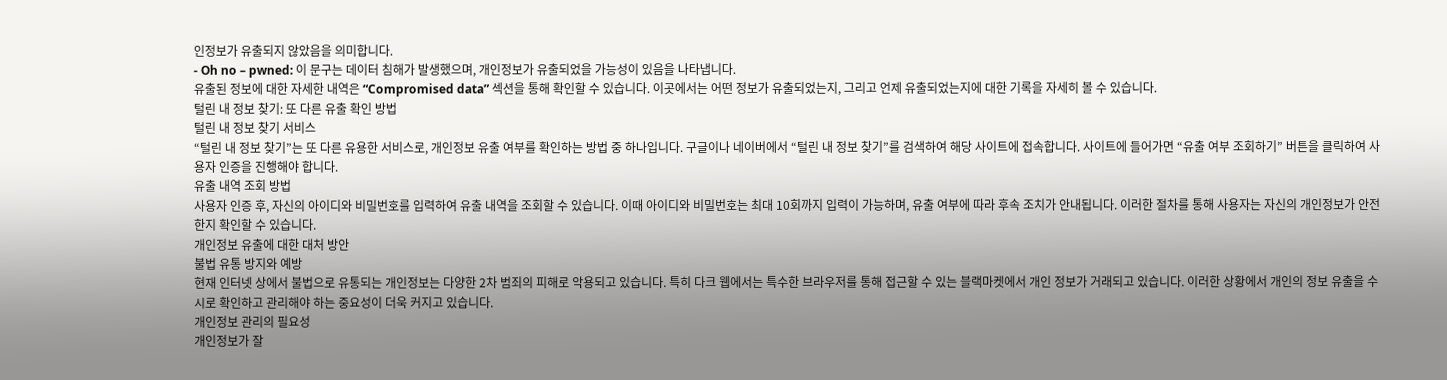인정보가 유출되지 않았음을 의미합니다.
- Oh no – pwned: 이 문구는 데이터 침해가 발생했으며, 개인정보가 유출되었을 가능성이 있음을 나타냅니다.
유출된 정보에 대한 자세한 내역은 “Compromised data” 섹션을 통해 확인할 수 있습니다. 이곳에서는 어떤 정보가 유출되었는지, 그리고 언제 유출되었는지에 대한 기록을 자세히 볼 수 있습니다.
털린 내 정보 찾기: 또 다른 유출 확인 방법
털린 내 정보 찾기 서비스
“털린 내 정보 찾기”는 또 다른 유용한 서비스로, 개인정보 유출 여부를 확인하는 방법 중 하나입니다. 구글이나 네이버에서 “털린 내 정보 찾기”를 검색하여 해당 사이트에 접속합니다. 사이트에 들어가면 “유출 여부 조회하기” 버튼을 클릭하여 사용자 인증을 진행해야 합니다.
유출 내역 조회 방법
사용자 인증 후, 자신의 아이디와 비밀번호를 입력하여 유출 내역을 조회할 수 있습니다. 이때 아이디와 비밀번호는 최대 10회까지 입력이 가능하며, 유출 여부에 따라 후속 조치가 안내됩니다. 이러한 절차를 통해 사용자는 자신의 개인정보가 안전한지 확인할 수 있습니다.
개인정보 유출에 대한 대처 방안
불법 유통 방지와 예방
현재 인터넷 상에서 불법으로 유통되는 개인정보는 다양한 2차 범죄의 피해로 악용되고 있습니다. 특히 다크 웹에서는 특수한 브라우저를 통해 접근할 수 있는 블랙마켓에서 개인 정보가 거래되고 있습니다. 이러한 상황에서 개인의 정보 유출을 수시로 확인하고 관리해야 하는 중요성이 더욱 커지고 있습니다.
개인정보 관리의 필요성
개인정보가 잘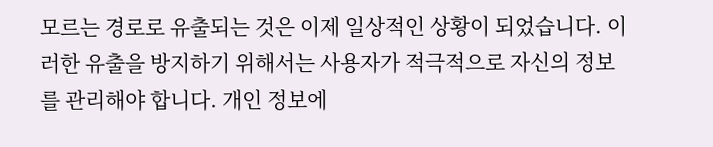모르는 경로로 유출되는 것은 이제 일상적인 상황이 되었습니다. 이러한 유출을 방지하기 위해서는 사용자가 적극적으로 자신의 정보를 관리해야 합니다. 개인 정보에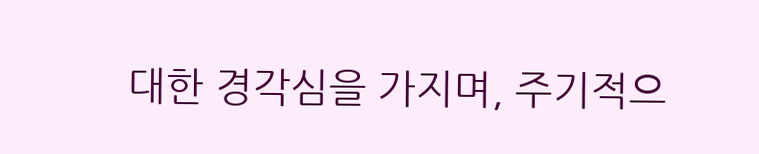대한 경각심을 가지며, 주기적으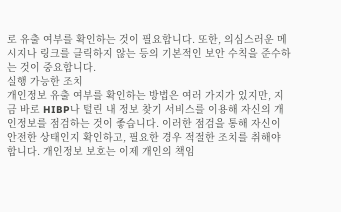로 유출 여부를 확인하는 것이 필요합니다. 또한, 의심스러운 메시지나 링크를 클릭하지 않는 등의 기본적인 보안 수칙을 준수하는 것이 중요합니다.
실행 가능한 조치
개인정보 유출 여부를 확인하는 방법은 여러 가지가 있지만, 지금 바로 HIBP나 털린 내 정보 찾기 서비스를 이용해 자신의 개인정보를 점검하는 것이 좋습니다. 이러한 점검을 통해 자신이 안전한 상태인지 확인하고, 필요한 경우 적절한 조치를 취해야 합니다. 개인정보 보호는 이제 개인의 책임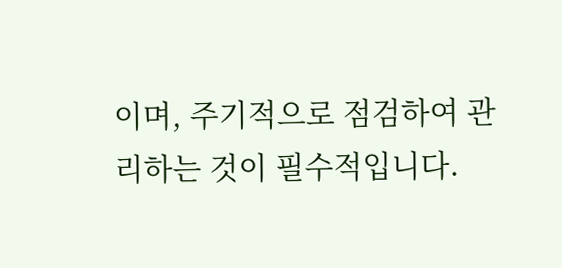이며, 주기적으로 점검하여 관리하는 것이 필수적입니다.